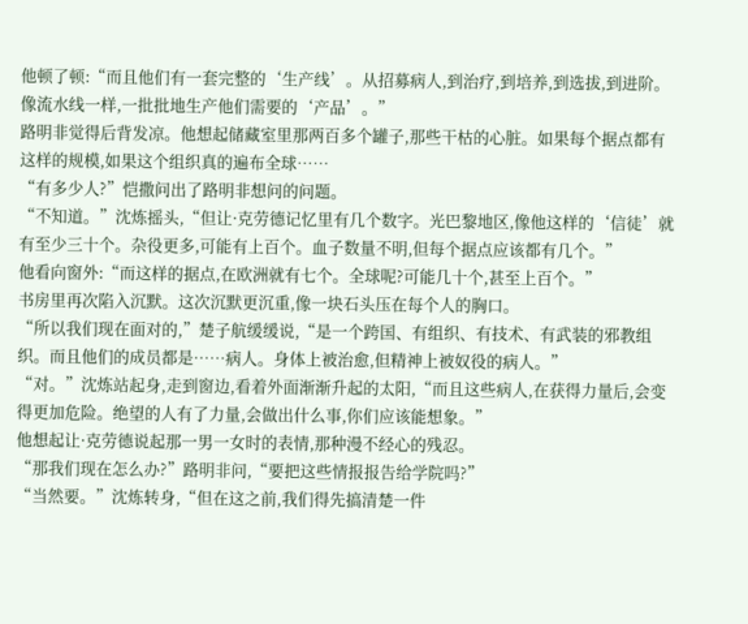他顿了顿:“而且他们有一套完整的‘生产线’。从招募病人,到治疗,到培养,到选拔,到进阶。像流水线一样,一批批地生产他们需要的‘产品’。”
路明非觉得后背发凉。他想起储藏室里那两百多个罐子,那些干枯的心脏。如果每个据点都有这样的规模,如果这个组织真的遍布全球……
“有多少人?”恺撒问出了路明非想问的问题。
“不知道。”沈炼摇头,“但让·克劳德记忆里有几个数字。光巴黎地区,像他这样的‘信徒’就有至少三十个。杂役更多,可能有上百个。血子数量不明,但每个据点应该都有几个。”
他看向窗外:“而这样的据点,在欧洲就有七个。全球呢?可能几十个,甚至上百个。”
书房里再次陷入沉默。这次沉默更沉重,像一块石头压在每个人的胸口。
“所以我们现在面对的,”楚子航缓缓说,“是一个跨国、有组织、有技术、有武装的邪教组织。而且他们的成员都是……病人。身体上被治愈,但精神上被奴役的病人。”
“对。”沈炼站起身,走到窗边,看着外面渐渐升起的太阳,“而且这些病人,在获得力量后,会变得更加危险。绝望的人有了力量,会做出什么事,你们应该能想象。”
他想起让·克劳德说起那一男一女时的表情,那种漫不经心的残忍。
“那我们现在怎么办?”路明非问,“要把这些情报报告给学院吗?”
“当然要。”沈炼转身,“但在这之前,我们得先搞清楚一件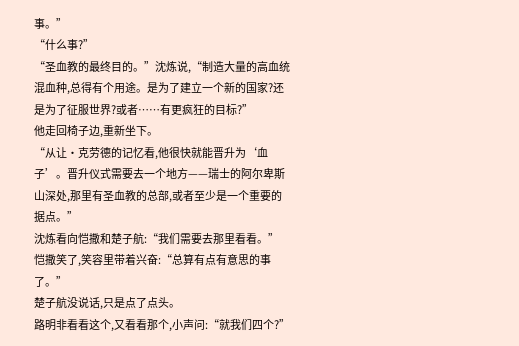事。”
“什么事?”
“圣血教的最终目的。”沈炼说,“制造大量的高血统混血种,总得有个用途。是为了建立一个新的国家?还是为了征服世界?或者……有更疯狂的目标?”
他走回椅子边,重新坐下。
“从让·克劳德的记忆看,他很快就能晋升为‘血子’。晋升仪式需要去一个地方——瑞士的阿尔卑斯山深处,那里有圣血教的总部,或者至少是一个重要的据点。”
沈炼看向恺撒和楚子航:“我们需要去那里看看。”
恺撒笑了,笑容里带着兴奋:“总算有点有意思的事了。”
楚子航没说话,只是点了点头。
路明非看看这个,又看看那个,小声问:“就我们四个?”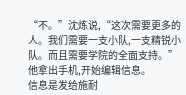“不。”沈炼说,“这次需要更多的人。我们需要一支小队,一支精锐小队。而且需要学院的全面支持。”
他拿出手机,开始编辑信息。
信息是发给施耐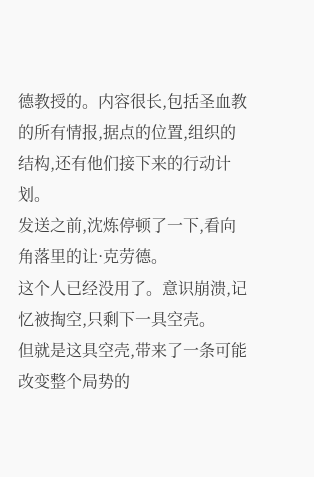德教授的。内容很长,包括圣血教的所有情报,据点的位置,组织的结构,还有他们接下来的行动计划。
发送之前,沈炼停顿了一下,看向角落里的让·克劳德。
这个人已经没用了。意识崩溃,记忆被掏空,只剩下一具空壳。
但就是这具空壳,带来了一条可能改变整个局势的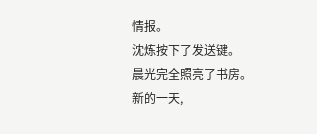情报。
沈炼按下了发送键。
晨光完全照亮了书房。
新的一天,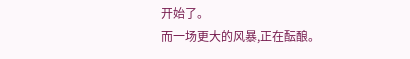开始了。
而一场更大的风暴,正在酝酿。